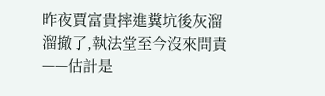昨夜賈富貴摔進糞坑後灰溜溜撤了,執法堂至今沒來問責——估計是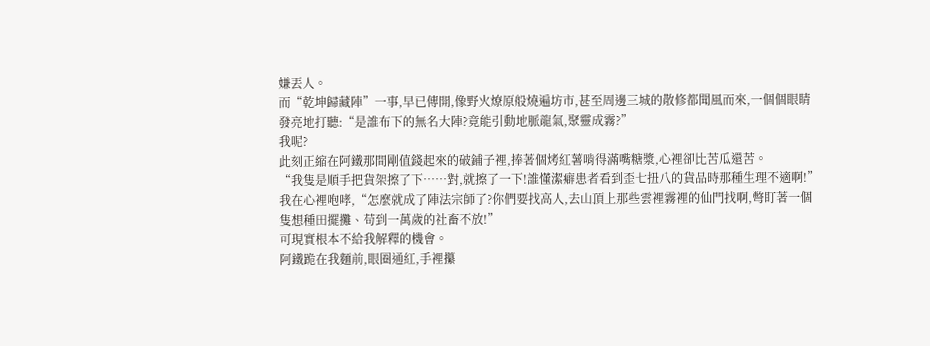嫌丟人。
而“乾坤歸藏陣”一事,早已傳開,像野火燎原般燒遍坊市,甚至周邊三城的散修都聞風而來,一個個眼睛發亮地打聽:“是誰布下的無名大陣?竟能引動地脈龍氣,聚靈成霧?”
我呢?
此刻正縮在阿鐵那間剛值錢起來的破鋪子裡,捧著個烤紅薯啃得滿嘴糖漿,心裡卻比苦瓜還苦。
“我隻是順手把貨架擦了下……對,就擦了一下!誰懂潔癖患者看到歪七扭八的貨品時那種生理不適啊!”我在心裡咆哮,“怎麼就成了陣法宗師了?你們要找高人,去山頂上那些雲裡霧裡的仙門找啊,彆盯著一個隻想種田擺攤、苟到一萬歲的社畜不放!”
可現實根本不給我解釋的機會。
阿鐵跪在我麵前,眼圈通紅,手裡攥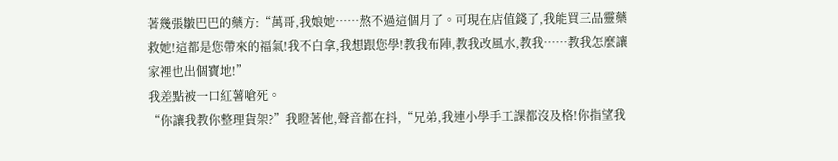著幾張皺巴巴的藥方:“萬哥,我娘她……熬不過這個月了。可現在店值錢了,我能買三品靈藥救她!這都是您帶來的福氣!我不白拿,我想跟您學!教我布陣,教我改風水,教我……教我怎麼讓家裡也出個寶地!”
我差點被一口紅薯嗆死。
“你讓我教你整理貨架?”我瞪著他,聲音都在抖,“兄弟,我連小學手工課都沒及格!你指望我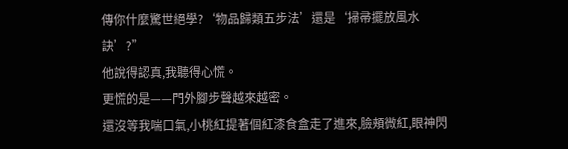傳你什麼驚世絕學?‘物品歸類五步法’還是‘掃帚擺放風水訣’?”
他說得認真,我聽得心慌。
更慌的是——門外腳步聲越來越密。
還沒等我喘口氣,小桃紅提著個紅漆食盒走了進來,臉頰微紅,眼神閃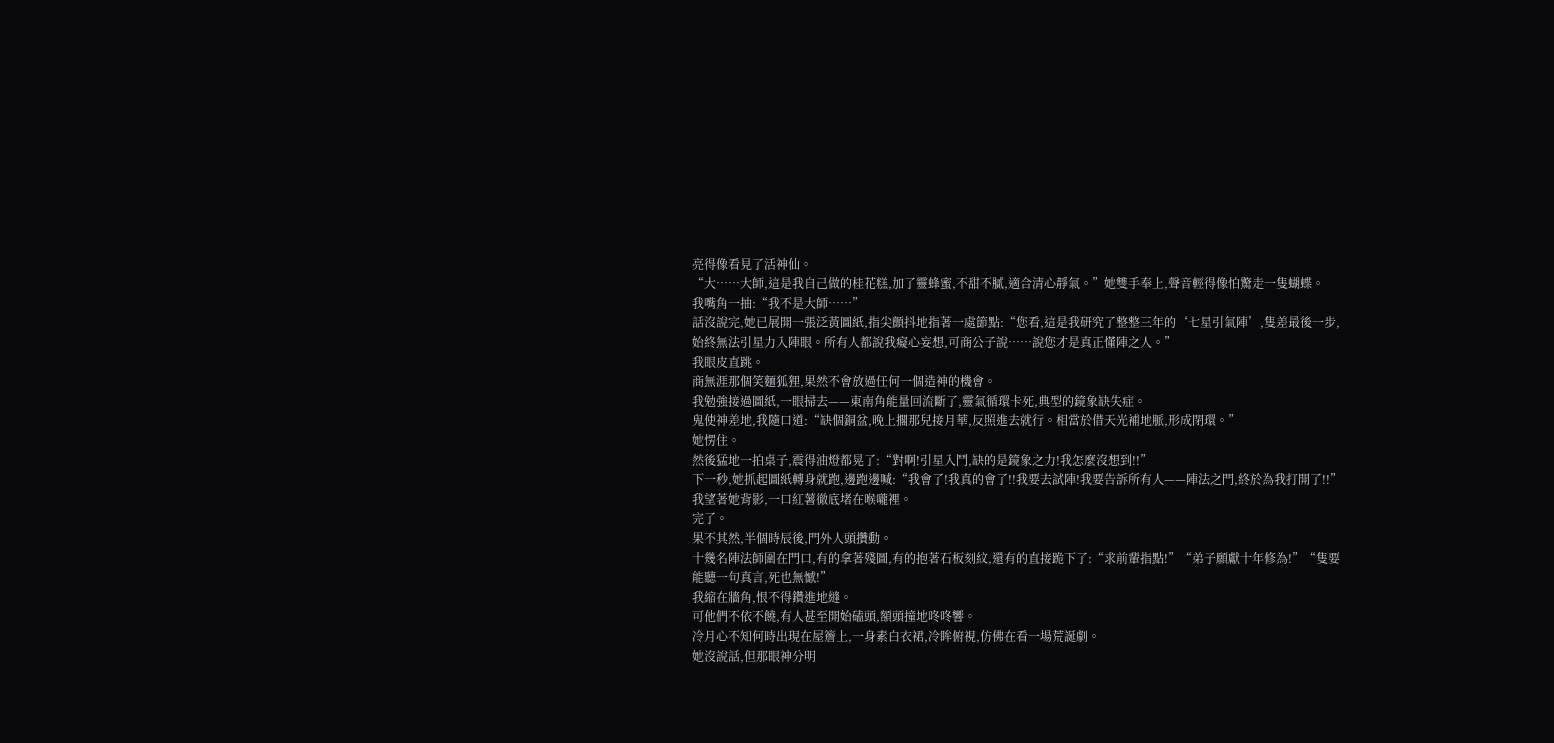亮得像看見了活神仙。
“大……大師,這是我自己做的桂花糕,加了靈蜂蜜,不甜不膩,適合清心靜氣。”她雙手奉上,聲音輕得像怕驚走一隻蝴蝶。
我嘴角一抽:“我不是大師……”
話沒說完,她已展開一張泛黃圖紙,指尖顫抖地指著一處節點:“您看,這是我研究了整整三年的‘七星引氣陣’,隻差最後一步,始終無法引星力入陣眼。所有人都說我癡心妄想,可商公子說……說您才是真正懂陣之人。”
我眼皮直跳。
商無涯那個笑麵狐狸,果然不會放過任何一個造神的機會。
我勉強接過圖紙,一眼掃去——東南角能量回流斷了,靈氣循環卡死,典型的鏡象缺失症。
鬼使神差地,我隨口道:“缺個銅盆,晚上擱那兒接月華,反照進去就行。相當於借天光補地脈,形成閉環。”
她愣住。
然後猛地一拍桌子,震得油燈都晃了:“對啊!引星入鬥,缺的是鏡象之力!我怎麼沒想到!!”
下一秒,她抓起圖紙轉身就跑,邊跑邊喊:“我會了!我真的會了!!我要去試陣!我要告訴所有人——陣法之門,終於為我打開了!!”
我望著她背影,一口紅薯徹底堵在喉嚨裡。
完了。
果不其然,半個時辰後,門外人頭攢動。
十幾名陣法師圍在門口,有的拿著殘圖,有的抱著石板刻紋,還有的直接跪下了:“求前輩指點!”“弟子願獻十年修為!”“隻要能聽一句真言,死也無憾!”
我縮在牆角,恨不得鑽進地縫。
可他們不依不饒,有人甚至開始磕頭,額頭撞地咚咚響。
冷月心不知何時出現在屋簷上,一身素白衣裙,冷眸俯視,仿佛在看一場荒誕劇。
她沒說話,但那眼神分明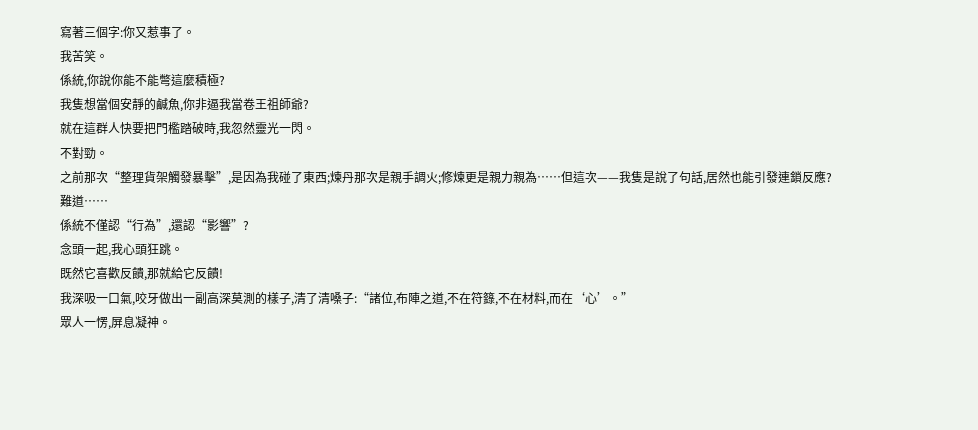寫著三個字:你又惹事了。
我苦笑。
係統,你說你能不能彆這麼積極?
我隻想當個安靜的鹹魚,你非逼我當卷王祖師爺?
就在這群人快要把門檻踏破時,我忽然靈光一閃。
不對勁。
之前那次“整理貨架觸發暴擊”,是因為我碰了東西;煉丹那次是親手調火;修煉更是親力親為……但這次——我隻是說了句話,居然也能引發連鎖反應?
難道……
係統不僅認“行為”,還認“影響”?
念頭一起,我心頭狂跳。
既然它喜歡反饋,那就給它反饋!
我深吸一口氣,咬牙做出一副高深莫測的樣子,清了清嗓子:“諸位,布陣之道,不在符籙,不在材料,而在‘心’。”
眾人一愣,屏息凝神。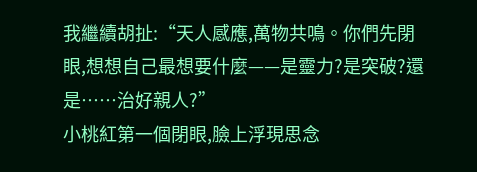我繼續胡扯:“天人感應,萬物共鳴。你們先閉眼,想想自己最想要什麼——是靈力?是突破?還是……治好親人?”
小桃紅第一個閉眼,臉上浮現思念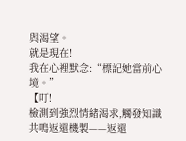與渴望。
就是現在!
我在心裡默念:“標記她當前心境。”
【叮!
檢測到強烈情緒渴求,觸發知識共鳴返還機製——返還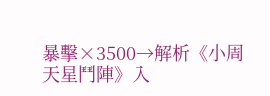暴擊×3500→解析《小周天星鬥陣》入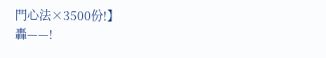門心法×3500份!】
轟——!